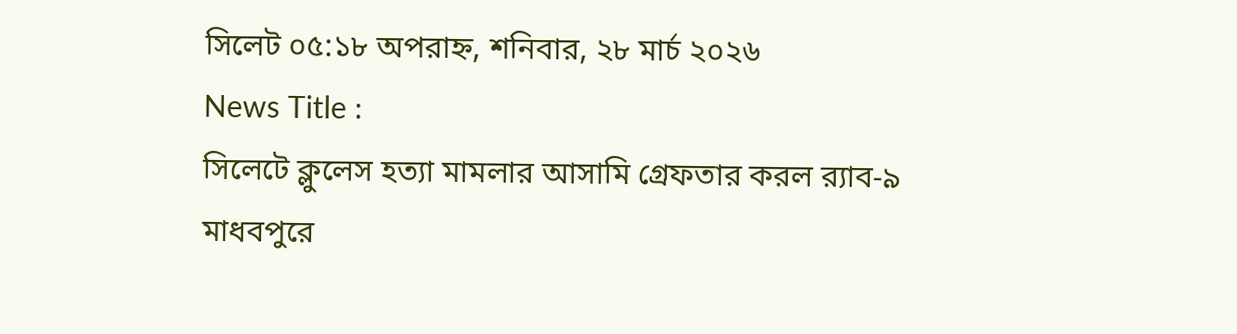সিলেট ০৫:১৮ অপরাহ্ন, শনিবার, ২৮ মার্চ ২০২৬
News Title :
সিলেটে ক্লুলেস হত্যা মামলার আসামি গ্রেফতার করল র‍্যাব-৯ মাধবপুরে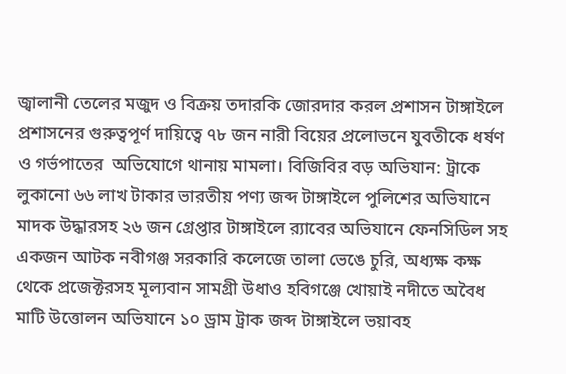জ্বালানী তেলের মজুদ ও বিক্রয় তদারকি জোরদার করল প্রশাসন টাঙ্গাইলে প্রশাসনের গুরুত্বপূর্ণ দায়িত্বে ৭৮ জন নারী বিয়ের প্রলোভনে যুবতীকে ধর্ষণ ও গর্ভপাতের  অভিযোগে থানায় মামলা। বিজিবির বড় অভিযান: ট্রাকে লুকানো ৬৬ লাখ টাকার ভারতীয় পণ্য জব্দ টাঙ্গাইলে পুলিশের অভিযানে মাদক উদ্ধারসহ ২৬ জন গ্রেপ্তার টাঙ্গাইলে র‍্যাবের অভিযানে ফেনসিডিল সহ একজন আটক নবীগঞ্জ সরকারি কলেজে তালা ভেঙে চুরি, অধ্যক্ষ কক্ষ থেকে প্রজেক্টরসহ মূল্যবান সামগ্রী উধাও হবিগঞ্জে খোয়াই নদীতে অবৈধ মাটি উত্তোলন অভিযানে ১০ ড্রাম ট্রাক জব্দ টাঙ্গাইলে ভয়াবহ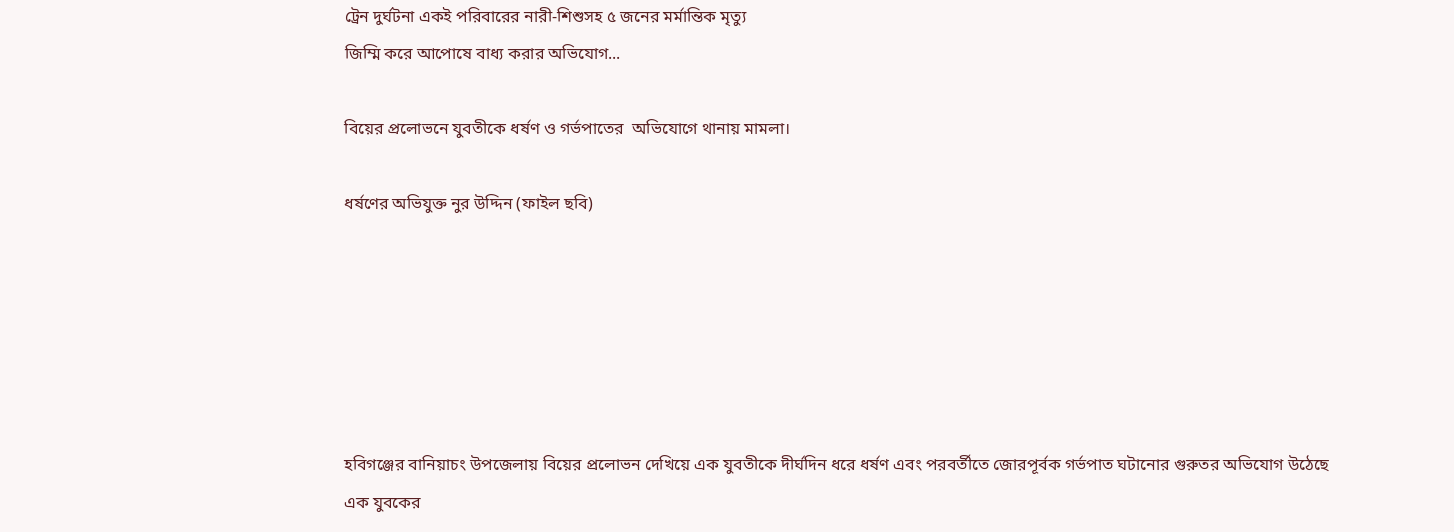ট্রেন দুর্ঘটনা একই পরিবারের নারী-শিশুসহ ৫ জনের মর্মান্তিক মৃত্যু
জিম্মি করে আপোষে বাধ্য করার অভিযোগ...

বিয়ের প্রলোভনে যুবতীকে ধর্ষণ ও গর্ভপাতের  অভিযোগে থানায় মামলা।

ধর্ষণের অভিযুক্ত নুর উদ্দিন (ফাইল ছবি)






হবিগঞ্জের বানিয়াচং উপজেলায় বিয়ের প্রলোভন দেখিয়ে এক যুবতীকে দীর্ঘদিন ধরে ধর্ষণ এবং পরবর্তীতে জোরপূর্বক গর্ভপাত ঘটানোর গুরুতর অভিযোগ উঠেছে এক যুবকের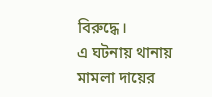বিরুদ্ধে।
এ ঘটনায় থানায় মামলা দায়ের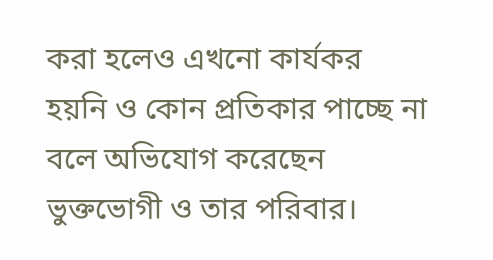করা হলেও এখনো কার্যকর হয়নি ও কোন প্রতিকার পাচ্ছে না বলে অভিযোগ করেছেন ভুক্তভোগী ও তার পরিবার।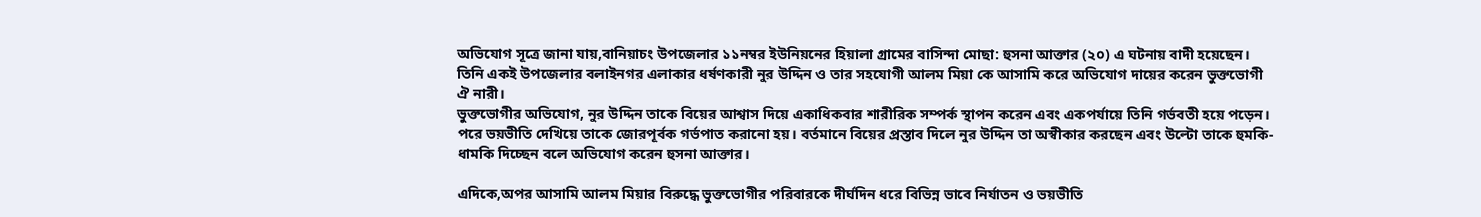অভিযোগ সূত্রে জানা যায়,বানিয়াচং উপজেলার ১১নম্বর ইউনিয়নের হিয়ালা গ্রামের বাসিন্দা মোছা: হুসনা আক্তার (২০) এ ঘটনায় বাদী হয়েছেন। তিনি একই উপজেলার বলাইনগর এলাকার ধর্ষণকারী নুর উদ্দিন ও তার সহযোগী আলম মিয়া কে আসামি করে অভিযোগ দায়ের করেন ভুক্তভোগী ঐ নারী।
ভুক্তভোগীর অভিযোগ, নুর উদ্দিন তাকে বিয়ের আশ্বাস দিয়ে একাধিকবার শারীরিক সম্পর্ক স্থাপন করেন এবং একপর্যায়ে তিনি গর্ভবতী হয়ে পড়েন। পরে ভয়ভীতি দেখিয়ে তাকে জোরপূর্বক গর্ভপাত করানো হয়। বর্তমানে বিয়ের প্রস্তাব দিলে নুর উদ্দিন তা অস্বীকার করছেন এবং উল্টো তাকে হুমকি-ধামকি দিচ্ছেন বলে অভিযোগ করেন হুসনা আক্তার।

এদিকে,অপর আসামি আলম মিয়ার বিরুদ্ধে ভুক্তভোগীর পরিবারকে দীর্ঘদিন ধরে বিভিন্ন ভাবে নির্যাতন ও ভয়ভীতি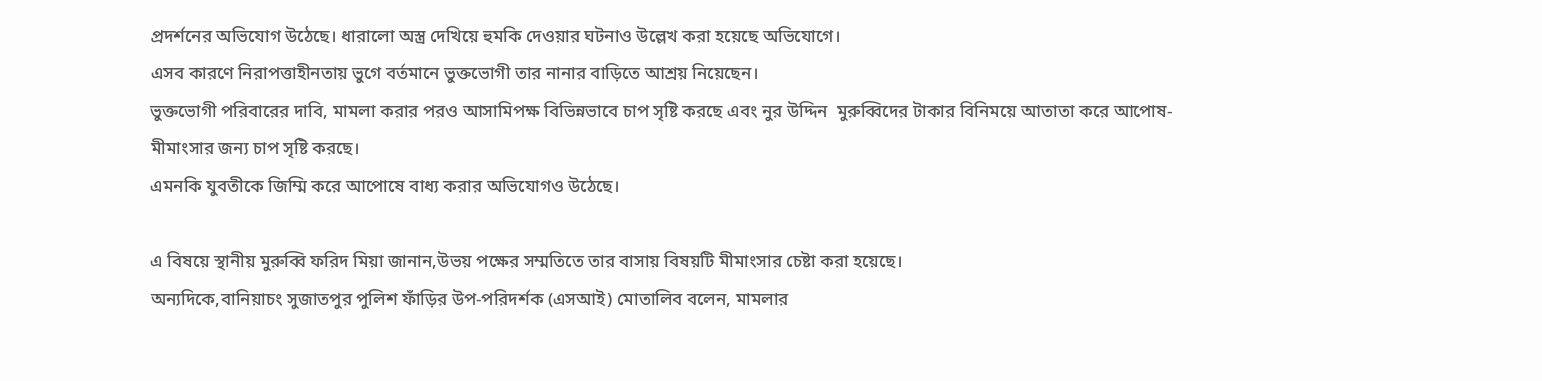প্রদর্শনের অভিযোগ উঠেছে। ধারালো অস্ত্র দেখিয়ে হুমকি দেওয়ার ঘটনাও উল্লেখ করা হয়েছে অভিযোগে।
এসব কারণে নিরাপত্তাহীনতায় ভুগে বর্তমানে ভুক্তভোগী তার নানার বাড়িতে আশ্রয় নিয়েছেন।
ভুক্তভোগী পরিবারের দাবি, মামলা করার পরও আসামিপক্ষ বিভিন্নভাবে চাপ সৃষ্টি করছে এবং নুর উদ্দিন  মুরুব্বিদের টাকার বিনিময়ে আতাতা করে আপোষ-মীমাংসার জন্য চাপ সৃষ্টি করছে।
এমনকি যুবতীকে জিম্মি করে আপোষে বাধ্য করার অভিযোগও উঠেছে।

এ বিষয়ে স্থানীয় মুরুব্বি ফরিদ মিয়া জানান,উভয় পক্ষের সম্মতিতে তার বাসায় বিষয়টি মীমাংসার চেষ্টা করা হয়েছে।
অন্যদিকে,বানিয়াচং সুজাতপুর পুলিশ ফাঁড়ির উপ-পরিদর্শক (এসআই) মোতালিব বলেন, মামলার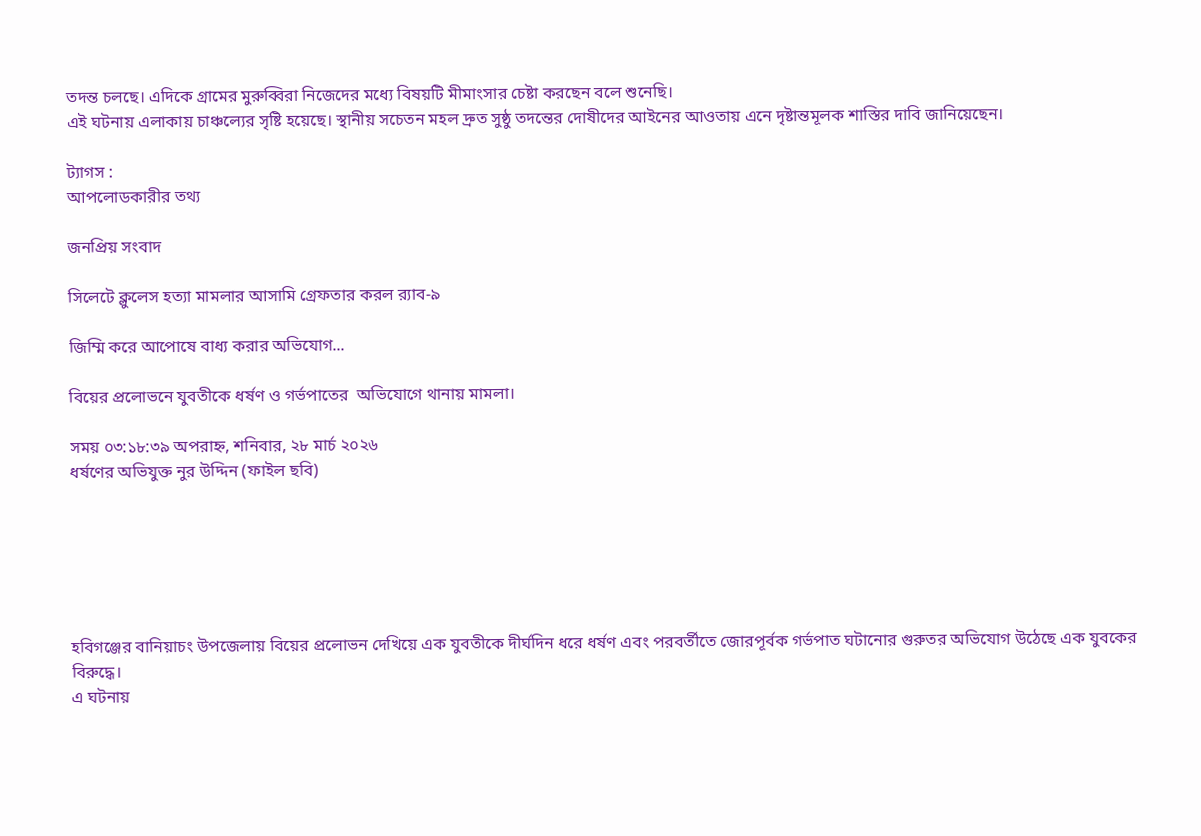তদন্ত চলছে। এদিকে গ্রামের মুরুব্বিরা নিজেদের মধ্যে বিষয়টি মীমাংসার চেষ্টা করছেন বলে শুনেছি।
এই ঘটনায় এলাকায় চাঞ্চল্যের সৃষ্টি হয়েছে। স্থানীয় সচেতন মহল দ্রুত সুষ্ঠু তদন্তের দোষীদের আইনের আওতায় এনে দৃষ্টান্তমূলক শাস্তির দাবি জানিয়েছেন।

ট্যাগস :
আপলোডকারীর তথ্য

জনপ্রিয় সংবাদ

সিলেটে ক্লুলেস হত্যা মামলার আসামি গ্রেফতার করল র‍্যাব-৯

জিম্মি করে আপোষে বাধ্য করার অভিযোগ...

বিয়ের প্রলোভনে যুবতীকে ধর্ষণ ও গর্ভপাতের  অভিযোগে থানায় মামলা।

সময় ০৩:১৮:৩৯ অপরাহ্ন, শনিবার, ২৮ মার্চ ২০২৬
ধর্ষণের অভিযুক্ত নুর উদ্দিন (ফাইল ছবি)






হবিগঞ্জের বানিয়াচং উপজেলায় বিয়ের প্রলোভন দেখিয়ে এক যুবতীকে দীর্ঘদিন ধরে ধর্ষণ এবং পরবর্তীতে জোরপূর্বক গর্ভপাত ঘটানোর গুরুতর অভিযোগ উঠেছে এক যুবকের বিরুদ্ধে।
এ ঘটনায়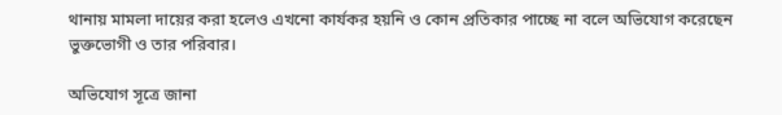থানায় মামলা দায়ের করা হলেও এখনো কার্যকর হয়নি ও কোন প্রতিকার পাচ্ছে না বলে অভিযোগ করেছেন ভুক্তভোগী ও তার পরিবার।

অভিযোগ সূত্রে জানা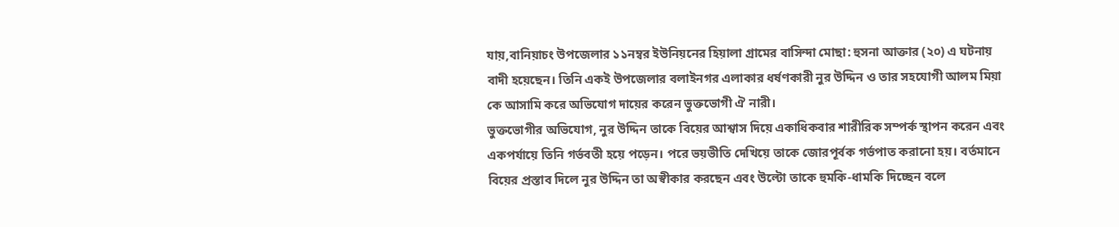যায়,বানিয়াচং উপজেলার ১১নম্বর ইউনিয়নের হিয়ালা গ্রামের বাসিন্দা মোছা: হুসনা আক্তার (২০) এ ঘটনায় বাদী হয়েছেন। তিনি একই উপজেলার বলাইনগর এলাকার ধর্ষণকারী নুর উদ্দিন ও তার সহযোগী আলম মিয়া কে আসামি করে অভিযোগ দায়ের করেন ভুক্তভোগী ঐ নারী।
ভুক্তভোগীর অভিযোগ, নুর উদ্দিন তাকে বিয়ের আশ্বাস দিয়ে একাধিকবার শারীরিক সম্পর্ক স্থাপন করেন এবং একপর্যায়ে তিনি গর্ভবতী হয়ে পড়েন। পরে ভয়ভীতি দেখিয়ে তাকে জোরপূর্বক গর্ভপাত করানো হয়। বর্তমানে বিয়ের প্রস্তাব দিলে নুর উদ্দিন তা অস্বীকার করছেন এবং উল্টো তাকে হুমকি-ধামকি দিচ্ছেন বলে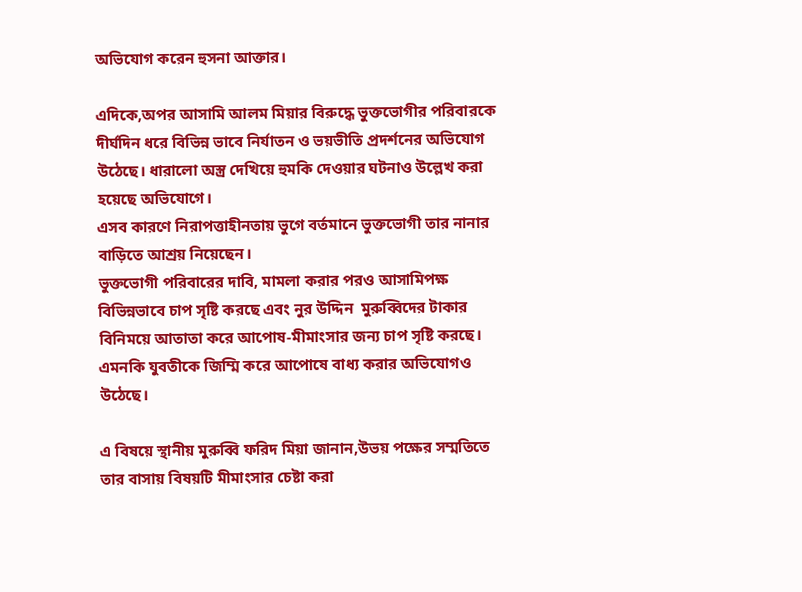অভিযোগ করেন হুসনা আক্তার।

এদিকে,অপর আসামি আলম মিয়ার বিরুদ্ধে ভুক্তভোগীর পরিবারকে দীর্ঘদিন ধরে বিভিন্ন ভাবে নির্যাতন ও ভয়ভীতি প্রদর্শনের অভিযোগ উঠেছে। ধারালো অস্ত্র দেখিয়ে হুমকি দেওয়ার ঘটনাও উল্লেখ করা হয়েছে অভিযোগে।
এসব কারণে নিরাপত্তাহীনতায় ভুগে বর্তমানে ভুক্তভোগী তার নানার বাড়িতে আশ্রয় নিয়েছেন।
ভুক্তভোগী পরিবারের দাবি, মামলা করার পরও আসামিপক্ষ বিভিন্নভাবে চাপ সৃষ্টি করছে এবং নুর উদ্দিন  মুরুব্বিদের টাকার বিনিময়ে আতাতা করে আপোষ-মীমাংসার জন্য চাপ সৃষ্টি করছে।
এমনকি যুবতীকে জিম্মি করে আপোষে বাধ্য করার অভিযোগও উঠেছে।

এ বিষয়ে স্থানীয় মুরুব্বি ফরিদ মিয়া জানান,উভয় পক্ষের সম্মতিতে তার বাসায় বিষয়টি মীমাংসার চেষ্টা করা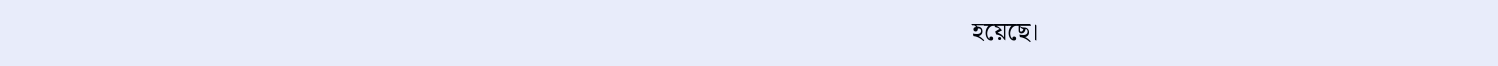হয়েছে।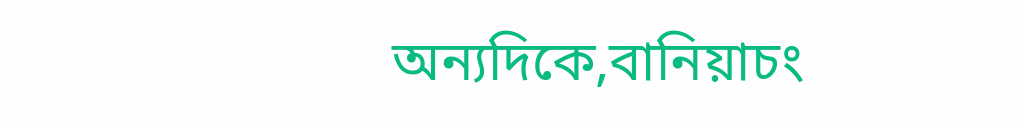অন্যদিকে,বানিয়াচং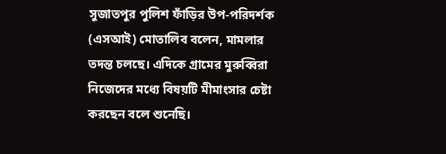সুজাতপুর পুলিশ ফাঁড়ির উপ-পরিদর্শক (এসআই) মোতালিব বলেন, মামলার তদন্ত চলছে। এদিকে গ্রামের মুরুব্বিরা নিজেদের মধ্যে বিষয়টি মীমাংসার চেষ্টা করছেন বলে শুনেছি।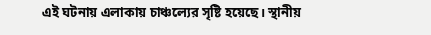এই ঘটনায় এলাকায় চাঞ্চল্যের সৃষ্টি হয়েছে। স্থানীয়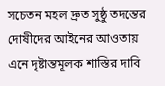সচেতন মহল দ্রুত সুষ্ঠু তদন্তের দোষীদের আইনের আওতায় এনে দৃষ্টান্তমূলক শাস্তির দাবি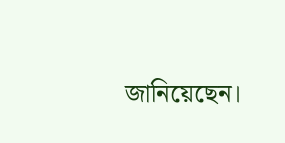জানিয়েছেন।